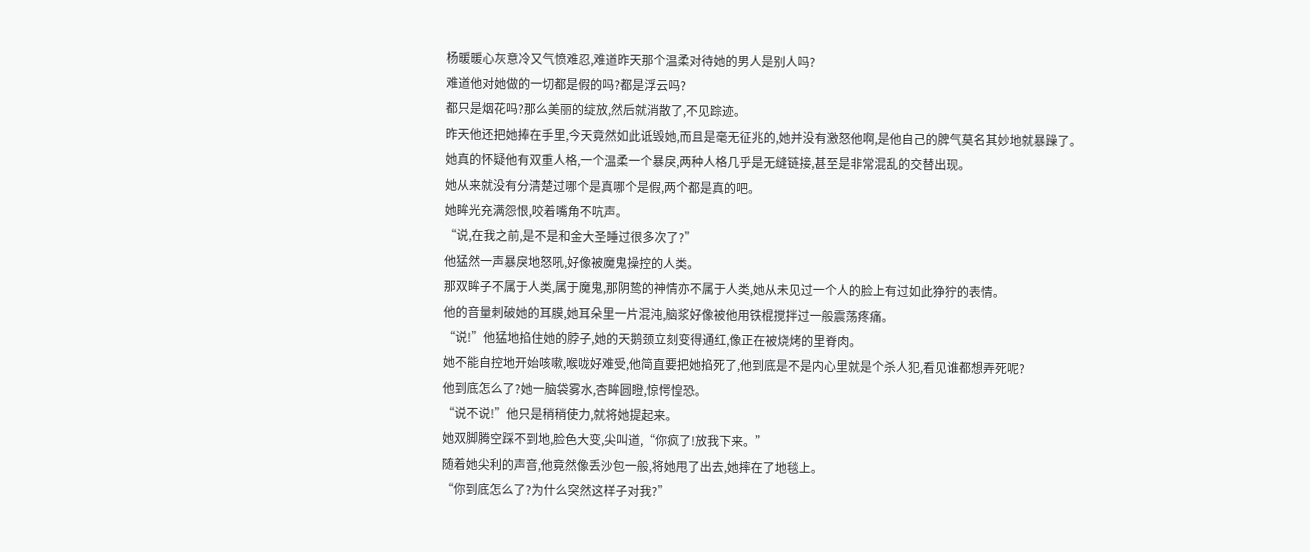杨暖暖心灰意冷又气愤难忍,难道昨天那个温柔对待她的男人是别人吗?
难道他对她做的一切都是假的吗?都是浮云吗?
都只是烟花吗?那么美丽的绽放,然后就消散了,不见踪迹。
昨天他还把她捧在手里,今天竟然如此诋毁她,而且是毫无征兆的,她并没有激怒他啊,是他自己的脾气莫名其妙地就暴躁了。
她真的怀疑他有双重人格,一个温柔一个暴戾,两种人格几乎是无缝链接,甚至是非常混乱的交替出现。
她从来就没有分清楚过哪个是真哪个是假,两个都是真的吧。
她眸光充满怨恨,咬着嘴角不吭声。
“说,在我之前,是不是和金大圣睡过很多次了?”
他猛然一声暴戾地怒吼,好像被魔鬼操控的人类。
那双眸子不属于人类,属于魔鬼,那阴鸷的神情亦不属于人类,她从未见过一个人的脸上有过如此狰狞的表情。
他的音量刺破她的耳膜,她耳朵里一片混沌,脑浆好像被他用铁棍搅拌过一般震荡疼痛。
“说!”他猛地掐住她的脖子,她的天鹅颈立刻变得通红,像正在被烧烤的里脊肉。
她不能自控地开始咳嗽,喉咙好难受,他简直要把她掐死了,他到底是不是内心里就是个杀人犯,看见谁都想弄死呢?
他到底怎么了?她一脑袋雾水,杏眸圆瞪,惊愕惶恐。
“说不说!”他只是稍稍使力,就将她提起来。
她双脚腾空踩不到地,脸色大变,尖叫道,“你疯了!放我下来。”
随着她尖利的声音,他竟然像丢沙包一般,将她甩了出去,她摔在了地毯上。
“你到底怎么了?为什么突然这样子对我?”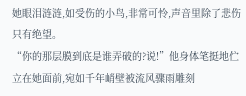她眼泪涟涟,如受伤的小鸟,非常可怜,声音里除了悲伤只有绝望。
“你的那层膜到底是谁弄破的?说!”他身体笔挺地伫立在她面前,宛如千年峭壁被流风骤雨雕刻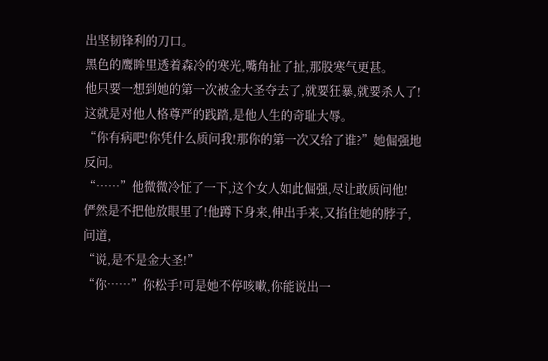出坚韧锋利的刀口。
黑色的鹰眸里透着森冷的寒光,嘴角扯了扯,那股寒气更甚。
他只要一想到她的第一次被金大圣夺去了,就要狂暴,就要杀人了!
这就是对他人格尊严的践踏,是他人生的奇耻大辱。
“你有病吧!你凭什么质问我!那你的第一次又给了谁?”她倔强地反问。
“……”他微微冷怔了一下,这个女人如此倔强,尽让敢质问他!
俨然是不把他放眼里了!他蹲下身来,伸出手来,又掐住她的脖子,问道,
“说,是不是金大圣!”
“你……”你松手!可是她不停咳嗽,你能说出一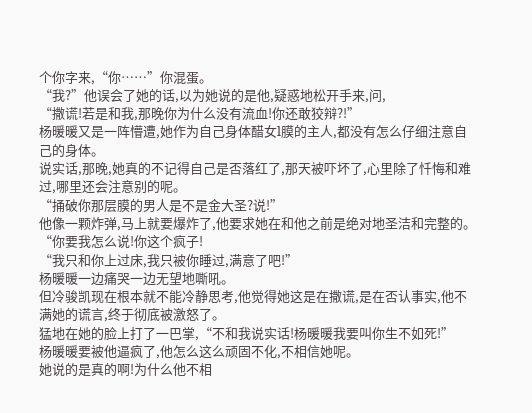个你字来,“你……”你混蛋。
“我?”他误会了她的话,以为她说的是他,疑惑地松开手来,问,
“撒谎!若是和我,那晚你为什么没有流血!你还敢狡辩?!”
杨暖暖又是一阵懵遭,她作为自己身体醋女l膜的主人,都没有怎么仔细注意自己的身体。
说实话,那晚,她真的不记得自己是否落红了,那天被吓坏了,心里除了忏悔和难过,哪里还会注意别的呢。
“捅破你那层膜的男人是不是金大圣?说!”
他像一颗炸弹,马上就要爆炸了,他要求她在和他之前是绝对地圣洁和完整的。
“你要我怎么说!你这个疯子!
“我只和你上过床,我只被你睡过,满意了吧!”
杨暖暖一边痛哭一边无望地嘶吼。
但冷骏凯现在根本就不能冷静思考,他觉得她这是在撒谎,是在否认事实,他不满她的谎言,终于彻底被激怒了。
猛地在她的脸上打了一巴掌,“不和我说实话!杨暖暖我要叫你生不如死!”
杨暖暖要被他逼疯了,他怎么这么顽固不化,不相信她呢。
她说的是真的啊!为什么他不相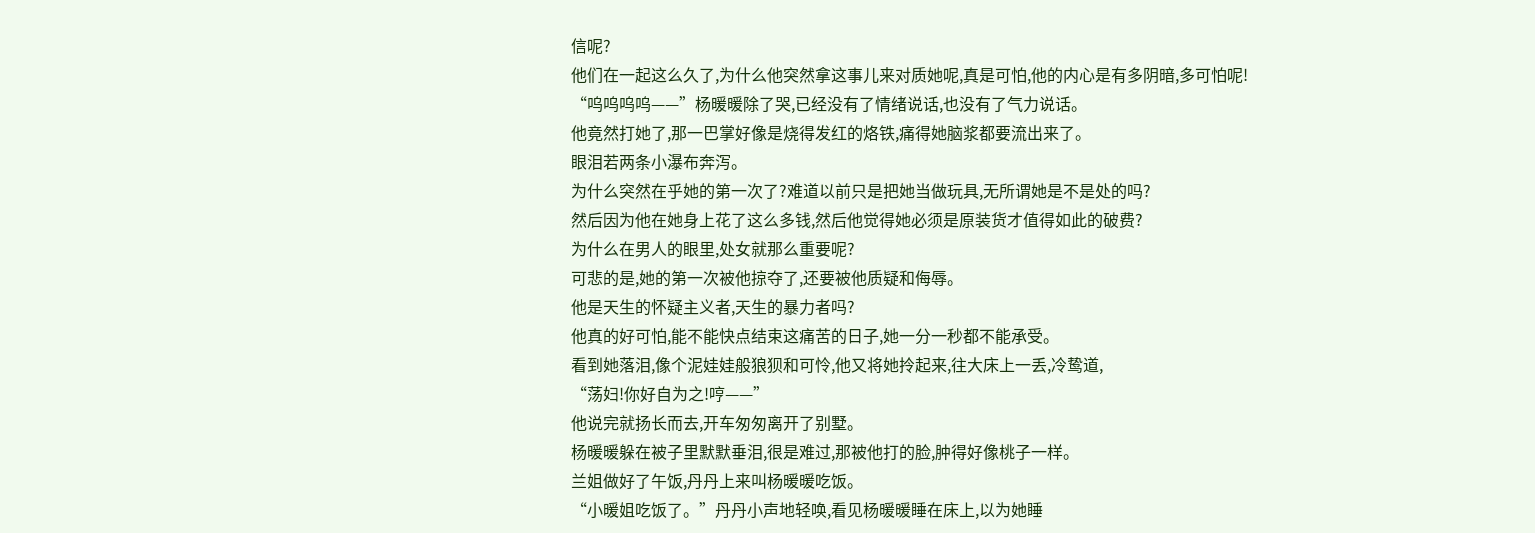信呢?
他们在一起这么久了,为什么他突然拿这事儿来对质她呢,真是可怕,他的内心是有多阴暗,多可怕呢!
“呜呜呜呜——”杨暖暖除了哭,已经没有了情绪说话,也没有了气力说话。
他竟然打她了,那一巴掌好像是烧得发红的烙铁,痛得她脑浆都要流出来了。
眼泪若两条小瀑布奔泻。
为什么突然在乎她的第一次了?难道以前只是把她当做玩具,无所谓她是不是处的吗?
然后因为他在她身上花了这么多钱,然后他觉得她必须是原装货才值得如此的破费?
为什么在男人的眼里,处女就那么重要呢?
可悲的是,她的第一次被他掠夺了,还要被他质疑和侮辱。
他是天生的怀疑主义者,天生的暴力者吗?
他真的好可怕,能不能快点结束这痛苦的日子,她一分一秒都不能承受。
看到她落泪,像个泥娃娃般狼狈和可怜,他又将她拎起来,往大床上一丢,冷鸷道,
“荡妇!你好自为之!哼——”
他说完就扬长而去,开车匆匆离开了别墅。
杨暖暖躲在被子里默默垂泪,很是难过,那被他打的脸,肿得好像桃子一样。
兰姐做好了午饭,丹丹上来叫杨暖暖吃饭。
“小暖姐吃饭了。”丹丹小声地轻唤,看见杨暖暖睡在床上,以为她睡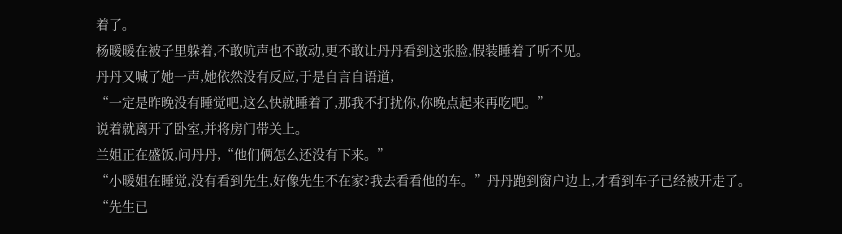着了。
杨暖暖在被子里躲着,不敢吭声也不敢动,更不敢让丹丹看到这张脸,假装睡着了听不见。
丹丹又喊了她一声,她依然没有反应,于是自言自语道,
“一定是昨晚没有睡觉吧,这么快就睡着了,那我不打扰你,你晚点起来再吃吧。”
说着就离开了卧室,并将房门带关上。
兰姐正在盛饭,问丹丹,“他们俩怎么还没有下来。”
“小暖姐在睡觉,没有看到先生,好像先生不在家?我去看看他的车。”丹丹跑到窗户边上,才看到车子已经被开走了。
“先生已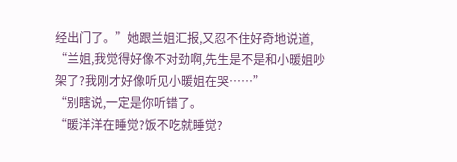经出门了。”她跟兰姐汇报,又忍不住好奇地说道,
“兰姐,我觉得好像不对劲啊,先生是不是和小暖姐吵架了?我刚才好像听见小暖姐在哭……”
“别瞎说,一定是你听错了。
“暖洋洋在睡觉?饭不吃就睡觉?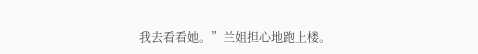我去看看她。”兰姐担心地跑上楼。